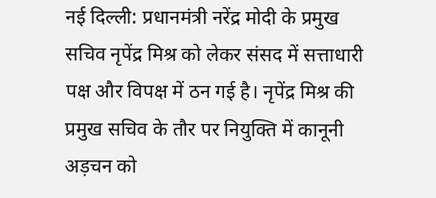नई दिल्ली: प्रधानमंत्री नरेंद्र मोदी के प्रमुख सचिव नृपेंद्र मिश्र को लेकर संसद में सत्ताधारी पक्ष और विपक्ष में ठन गई है। नृपेंद्र मिश्र की प्रमुख सचिव के तौर पर नियुक्ति में कानूनी अड़चन को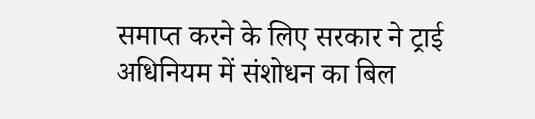समाप्त करने के लिए सरकार ने ट्राई अधिनियम में संशोधन का बिल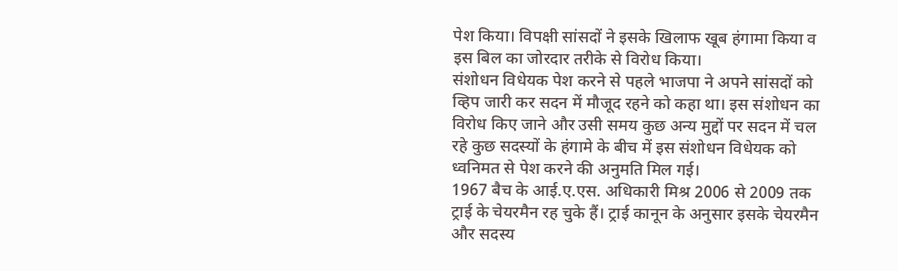पेश किया। विपक्षी सांसदों ने इसके खिलाफ खूब हंगामा किया व इस बिल का जोरदार तरीके से विरोध किया।
संशोधन विधेयक पेश करने से पहले भाजपा ने अपने सांसदों को व्हिप जारी कर सदन में मौजूद रहने को कहा था। इस संशोधन का विरोध किए जाने और उसी समय कुछ अन्य मुद्दों पर सदन में चल रहे कुछ सदस्यों के हंगामे के बीच में इस संशोधन विधेयक को ध्वनिमत से पेश करने की अनुमति मिल गई।
1967 बैच के आई.ए.एस. अधिकारी मिश्र 2006 से 2009 तक ट्राई के चेयरमैन रह चुके हैं। ट्राई कानून के अनुसार इसके चेयरमैन और सदस्य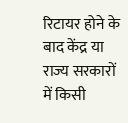रिटायर होने के बाद केंद्र या राज्य सरकारों में किसी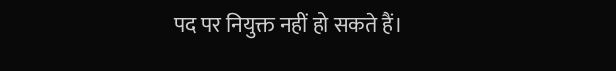पद पर नियुक्त नहीं हो सकते हैं।